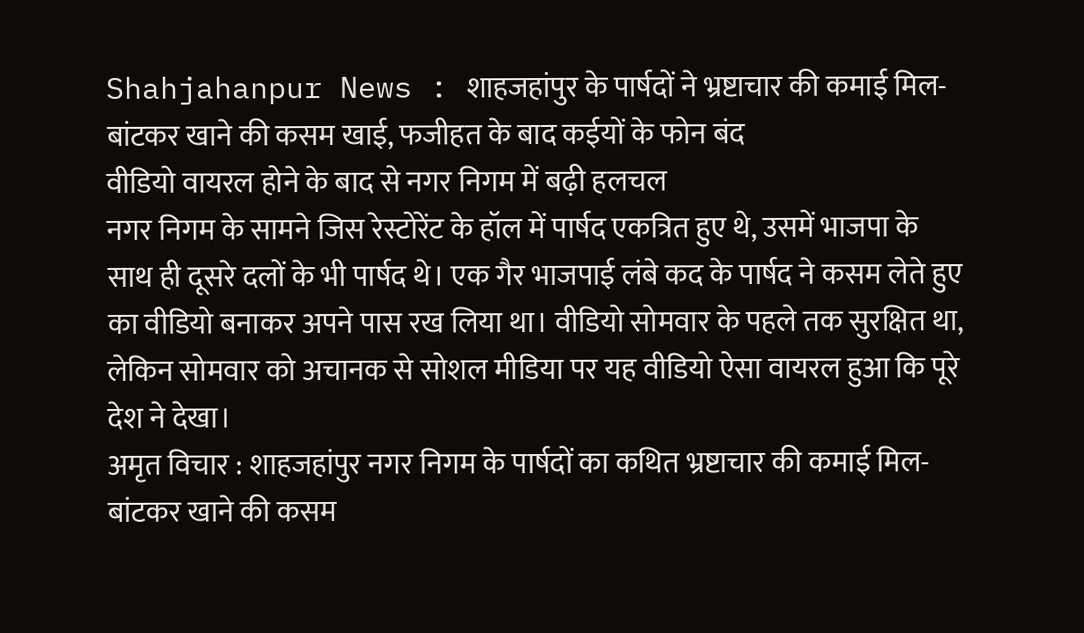Shahjahanpur News : शाहजहांपुर के पार्षदों ने भ्रष्टाचार की कमाई मिल-बांटकर खाने की कसम खाई, फजीहत के बाद कईयों के फोन बंद
वीडियो वायरल होने के बाद से नगर निगम में बढ़ी हलचल
नगर निगम के सामने जिस रेस्टोरेंट के हॉल में पार्षद एकत्रित हुए थे, उसमें भाजपा के साथ ही दूसरे दलों के भी पार्षद थे। एक गैर भाजपाई लंबे कद के पार्षद ने कसम लेते हुए का वीडियो बनाकर अपने पास रख लिया था। वीडियो सोमवार के पहले तक सुरक्षित था, लेकिन सोमवार को अचानक से सोशल मीडिया पर यह वीडियो ऐसा वायरल हुआ कि पूरे देश ने देखा।
अमृत विचार : शाहजहांपुर नगर निगम के पार्षदों का कथित भ्रष्टाचार की कमाई मिल-बांटकर खाने की कसम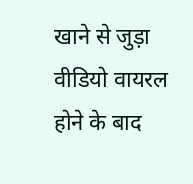खाने से जुड़ा वीडियो वायरल होने के बाद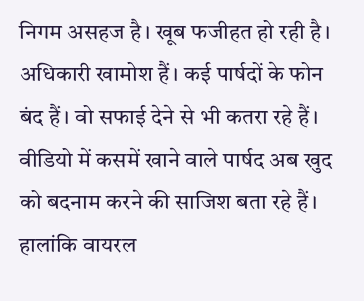निगम असहज है। खूब फजीहत हो रही है। अधिकारी खामोश हैं। कई पार्षदों के फोन बंद हैं। वो सफाई देने से भी कतरा रहे हैं। वीडियो में कसमें खाने वाले पार्षद अब खुद को बदनाम करने की साजिश बता रहे हैं। हालांकि वायरल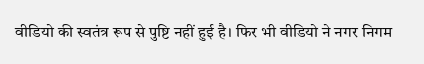वीडियो की स्वतंत्र रूप से पुष्टि नहीं हुई है। फिर भी वीडियो ने नगर निगम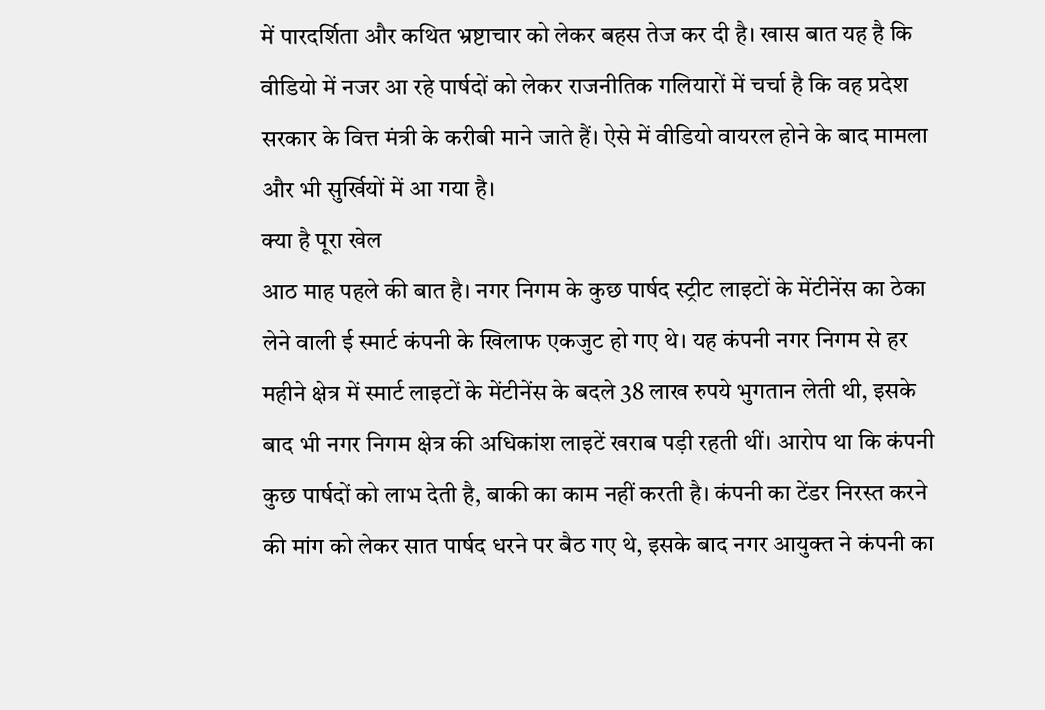में पारदर्शिता और कथित भ्रष्टाचार को लेकर बहस तेज कर दी है। खास बात यह है कि वीडियो में नजर आ रहे पार्षदों को लेकर राजनीतिक गलियारों में चर्चा है कि वह प्रदेश सरकार के वित्त मंत्री के करीबी माने जाते हैं। ऐसे में वीडियो वायरल होने के बाद मामला और भी सुर्खियों में आ गया है।
क्या है पूरा खेल
आठ माह पहले की बात है। नगर निगम के कुछ पार्षद स्ट्रीट लाइटों के मेंटीनेंस का ठेका लेने वाली ई स्मार्ट कंपनी के खिलाफ एकजुट हो गए थे। यह कंपनी नगर निगम से हर महीने क्षेत्र में स्मार्ट लाइटों के मेंटीनेंस के बदले 38 लाख रुपये भुगतान लेती थी, इसके बाद भी नगर निगम क्षेत्र की अधिकांश लाइटें खराब पड़ी रहती थीं। आरोप था कि कंपनी कुछ पार्षदों को लाभ देती है, बाकी का काम नहीं करती है। कंपनी का टेंडर निरस्त करने की मांग को लेकर सात पार्षद धरने पर बैठ गए थे, इसके बाद नगर आयुक्त ने कंपनी का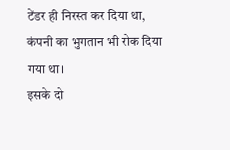टेंडर ही निरस्त कर दिया था, कंपनी का भुगतान भी रोक दिया गया था।
इसके दो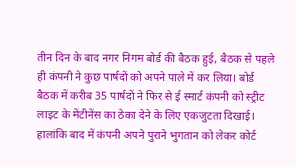तीन दिन के बाद नगर निगम बोर्ड की बैठक हुई, बैठक से पहले ही कंपनी ने कुछ पार्षदों को अपने पाले में कर लिया। बोर्ड बैठक में करीब 35 पार्षदों ने फिर से ई स्मार्ट कंपनी को स्ट्रीट लाइट के मेंटीनेंस का ठेका देने के लिए एकजुटता दिखाई। हालांकि बाद में कंपनी अपने पुराने भुगतान को लेकर कोर्ट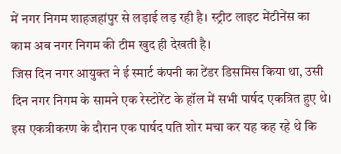में नगर निगम शाहजहांपुर से लड़ाई लड़ रही है। स्ट्रीट लाइट मेंटीनेंस का काम अब नगर निगम की टीम खुद ही देखती है।
जिस दिन नगर आयुक्त ने ई स्मार्ट कंपनी का टेंडर डिसमिस किया था, उसी दिन नगर निगम के सामने एक रेस्टोरेंट के हॉल में सभी पार्षद एकत्रित हुए थे। इस एकत्रीकरण के दौरान एक पार्षद पति शोर मचा कर यह कह रहे थे कि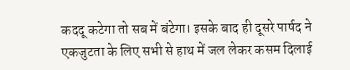कददू कटेगा तो सब में बंटेगा। इसके बाद ही दूसरे पार्षद ने एकजुटता के लिए सभी से हाथ में जल लेकर कसम दिलाई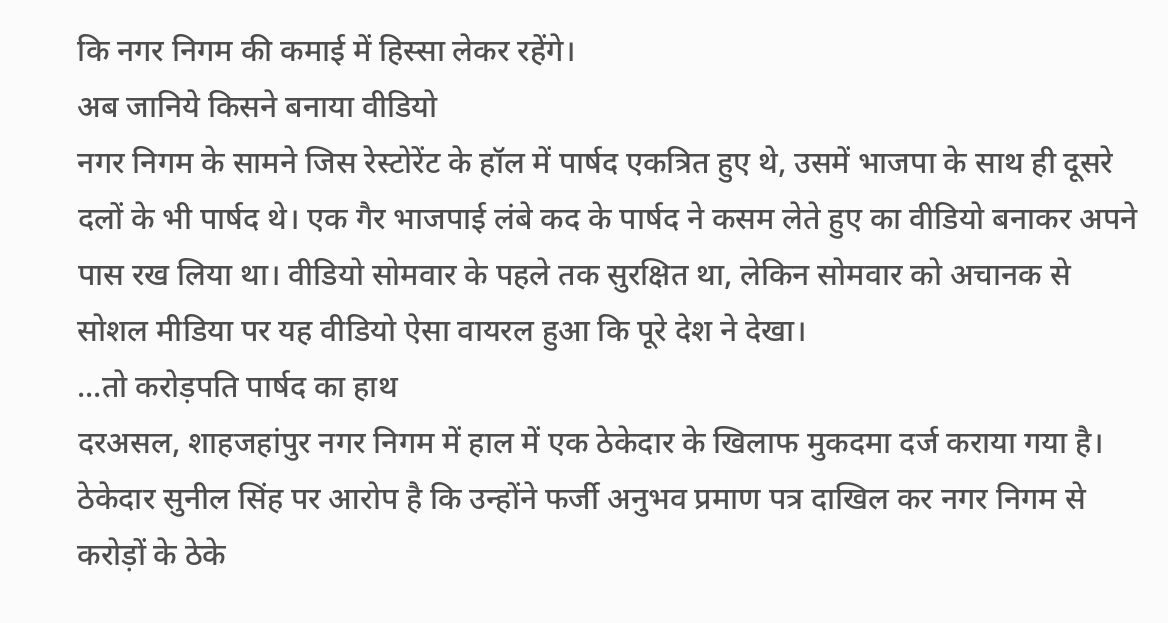कि नगर निगम की कमाई में हिस्सा लेकर रहेंगे।
अब जानिये किसने बनाया वीडियो
नगर निगम के सामने जिस रेस्टोरेंट के हॉल में पार्षद एकत्रित हुए थे, उसमें भाजपा के साथ ही दूसरे दलों के भी पार्षद थे। एक गैर भाजपाई लंबे कद के पार्षद ने कसम लेते हुए का वीडियो बनाकर अपने पास रख लिया था। वीडियो सोमवार के पहले तक सुरक्षित था, लेकिन सोमवार को अचानक से सोशल मीडिया पर यह वीडियो ऐसा वायरल हुआ कि पूरे देश ने देखा।
...तो करोड़पति पार्षद का हाथ
दरअसल, शाहजहांपुर नगर निगम में हाल में एक ठेकेदार के खिलाफ मुकदमा दर्ज कराया गया है। ठेकेदार सुनील सिंह पर आरोप है कि उन्होंने फर्जी अनुभव प्रमाण पत्र दाखिल कर नगर निगम से करोड़ों के ठेके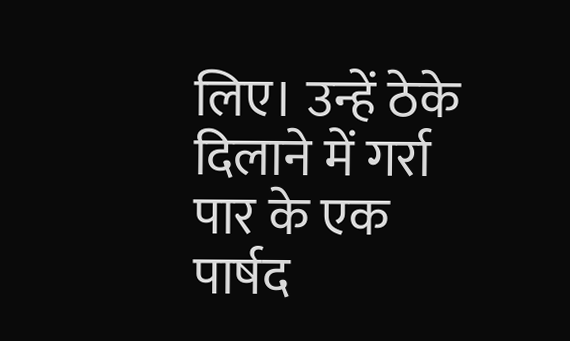लिए। उन्हें ठेके दिलाने में गर्रा पार के एक पार्षद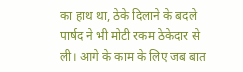का हाथ था, ठेके दिलाने के बदले पार्षद ने भी मोटी रकम ठेकेदार से ली। आगे के काम के लिए जब बात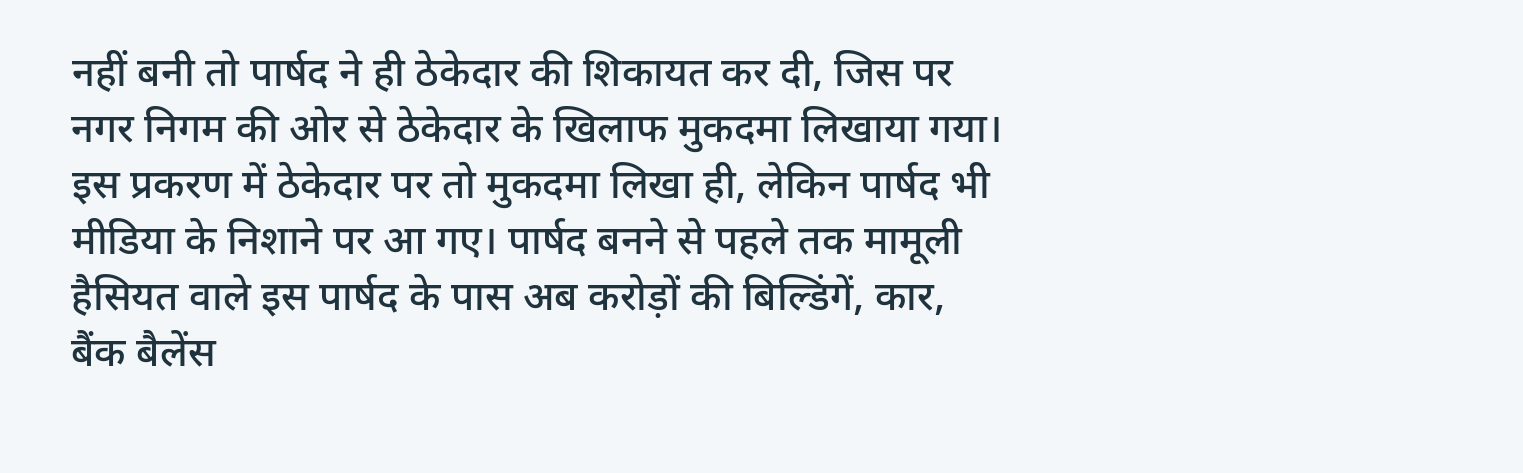नहीं बनी तो पार्षद ने ही ठेकेदार की शिकायत कर दी, जिस पर नगर निगम की ओर से ठेकेदार के खिलाफ मुकदमा लिखाया गया। इस प्रकरण में ठेकेदार पर तो मुकदमा लिखा ही, लेकिन पार्षद भी मीडिया के निशाने पर आ गए। पार्षद बनने से पहले तक मामूली हैसियत वाले इस पार्षद के पास अब करोड़ों की बिल्डिंगें, कार, बैंक बैलेंस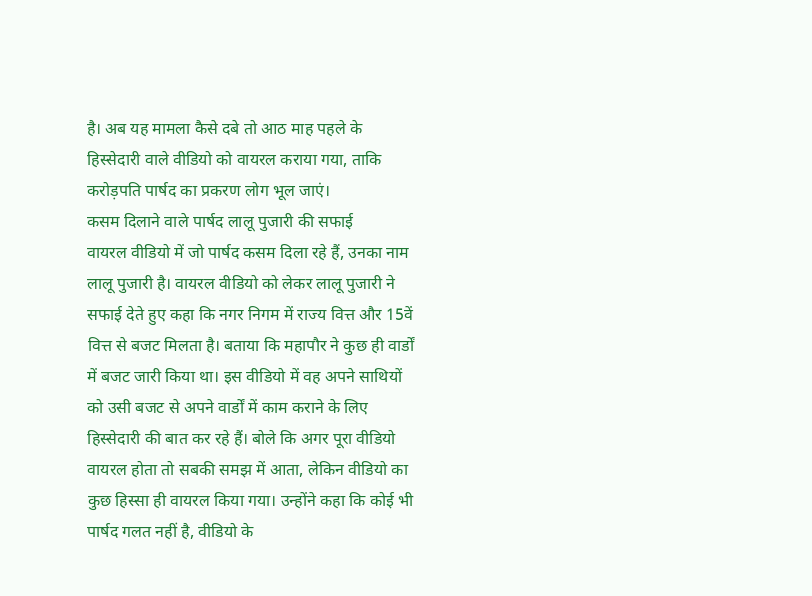है। अब यह मामला कैसे दबे तो आठ माह पहले के हिस्सेदारी वाले वीडियो को वायरल कराया गया, ताकि करोड़पति पार्षद का प्रकरण लोग भूल जाएं।
कसम दिलाने वाले पार्षद लालू पुजारी की सफाई
वायरल वीडियो में जो पार्षद कसम दिला रहे हैं, उनका नाम लालू पुजारी है। वायरल वीडियो को लेकर लालू पुजारी ने सफाई देते हुए कहा कि नगर निगम में राज्य वित्त और 15वें वित्त से बजट मिलता है। बताया कि महापौर ने कुछ ही वार्डों में बजट जारी किया था। इस वीडियो में वह अपने साथियों को उसी बजट से अपने वार्डों में काम कराने के लिए हिस्सेदारी की बात कर रहे हैं। बोले कि अगर पूरा वीडियो वायरल होता तो सबकी समझ में आता, लेकिन वीडियो का कुछ हिस्सा ही वायरल किया गया। उन्होंने कहा कि कोई भी पार्षद गलत नहीं है, वीडियो के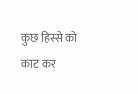कुछ हिस्से को काट कर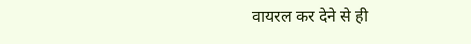वायरल कर देने से ही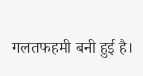गलतफहमी बनी हुई है।